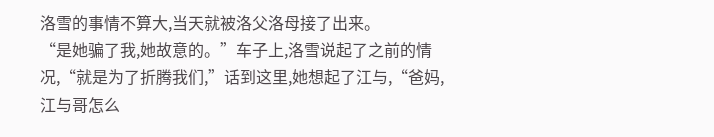洛雪的事情不算大,当天就被洛父洛母接了出来。
“是她骗了我,她故意的。”车子上,洛雪说起了之前的情况,“就是为了折腾我们,”话到这里,她想起了江与,“爸妈,江与哥怎么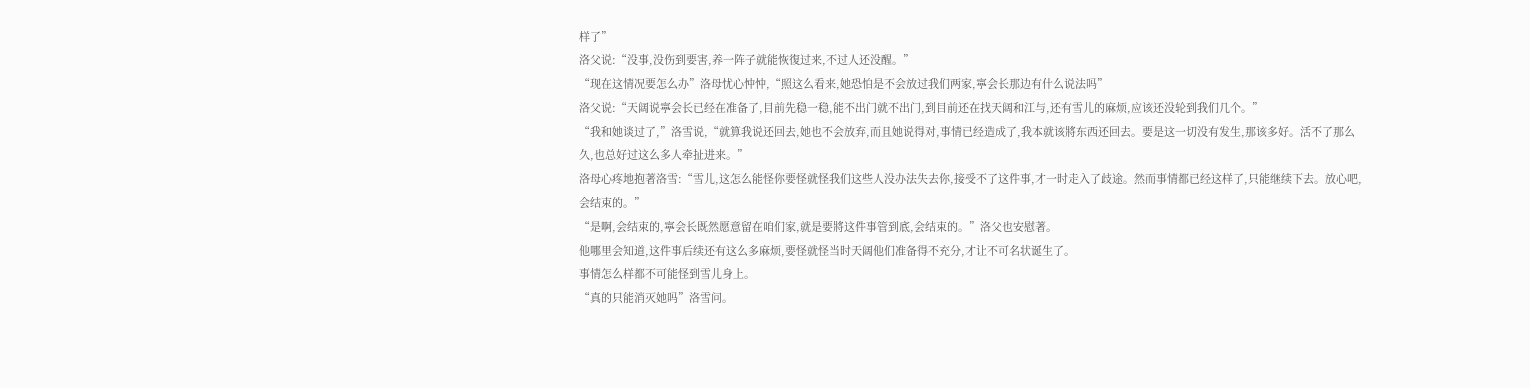样了”
洛父说:“没事,没伤到要害,养一阵子就能恢復过来,不过人还没醒。”
“现在这情况要怎么办”洛母忧心忡忡,“照这么看来,她恐怕是不会放过我们两家,寧会长那边有什么说法吗”
洛父说:“天阔说寧会长已经在准备了,目前先稳一稳,能不出门就不出门,到目前还在找天阔和江与,还有雪儿的麻烦,应该还没轮到我们几个。”
“我和她谈过了,”洛雪说,“就算我说还回去,她也不会放弃,而且她说得对,事情已经造成了,我本就该將东西还回去。要是这一切没有发生,那该多好。活不了那么久,也总好过这么多人牵扯进来。”
洛母心疼地抱著洛雪:“雪儿,这怎么能怪你要怪就怪我们这些人没办法失去你,接受不了这件事,才一时走入了歧途。然而事情都已经这样了,只能继续下去。放心吧,会结束的。”
“是啊,会结束的,寧会长既然愿意留在咱们家,就是要將这件事管到底,会结束的。”洛父也安慰著。
他哪里会知道,这件事后续还有这么多麻烦,要怪就怪当时天阔他们准备得不充分,才让不可名状诞生了。
事情怎么样都不可能怪到雪儿身上。
“真的只能消灭她吗”洛雪问。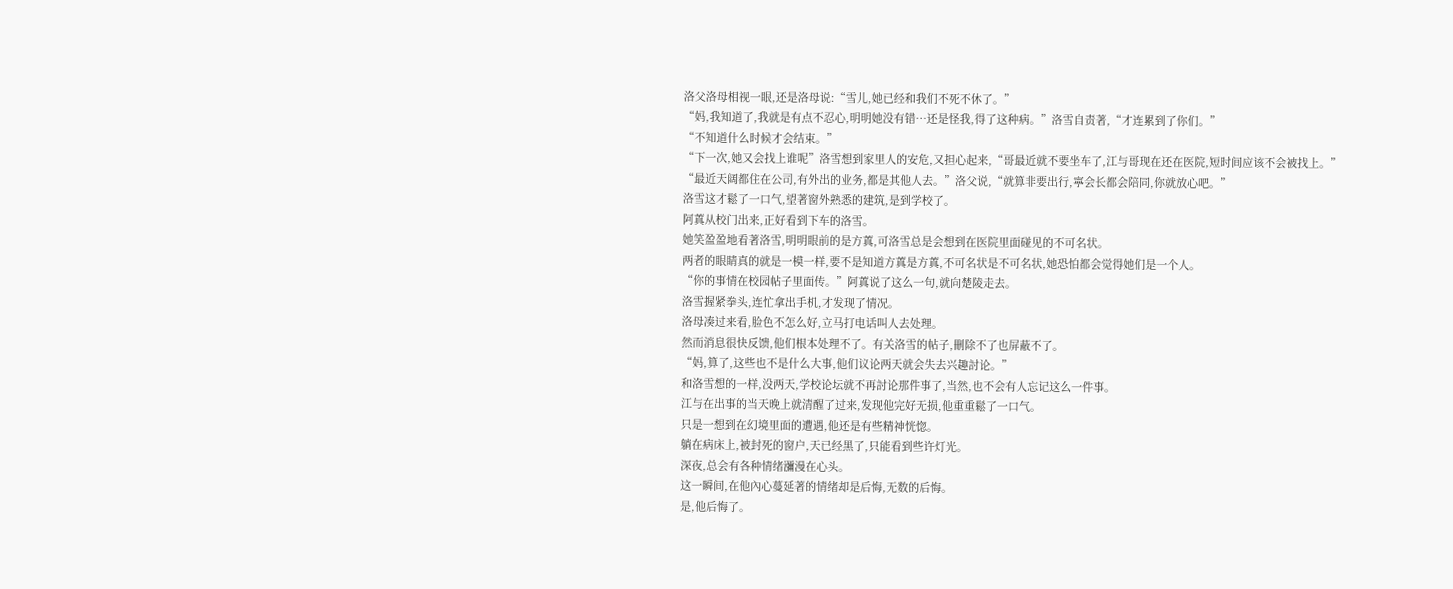洛父洛母相视一眼,还是洛母说:“雪儿,她已经和我们不死不休了。”
“妈,我知道了,我就是有点不忍心,明明她没有错…还是怪我,得了这种病。”洛雪自责著,“才连累到了你们。”
“不知道什么时候才会结束。”
“下一次,她又会找上谁呢”洛雪想到家里人的安危,又担心起来,“哥最近就不要坐车了,江与哥现在还在医院,短时间应该不会被找上。”
“最近天阔都住在公司,有外出的业务,都是其他人去。”洛父说,“就算非要出行,寧会长都会陪同,你就放心吧。”
洛雪这才鬆了一口气,望著窗外熟悉的建筑,是到学校了。
阿蒖从校门出来,正好看到下车的洛雪。
她笑盈盈地看著洛雪,明明眼前的是方蒖,可洛雪总是会想到在医院里面碰见的不可名状。
两者的眼睛真的就是一模一样,要不是知道方蒖是方蒖,不可名状是不可名状,她恐怕都会觉得她们是一个人。
“你的事情在校园帖子里面传。”阿蒖说了这么一句,就向楚陵走去。
洛雪握紧拳头,连忙拿出手机,才发现了情况。
洛母凑过来看,脸色不怎么好,立马打电话叫人去处理。
然而消息很快反馈,他们根本处理不了。有关洛雪的帖子,刪除不了也屏蔽不了。
“妈,算了,这些也不是什么大事,他们议论两天就会失去兴趣討论。”
和洛雪想的一样,没两天,学校论坛就不再討论那件事了,当然,也不会有人忘记这么一件事。
江与在出事的当天晚上就清醒了过来,发现他完好无损,他重重鬆了一口气。
只是一想到在幻境里面的遭遇,他还是有些精神恍惚。
躺在病床上,被封死的窗户,天已经黑了,只能看到些许灯光。
深夜,总会有各种情绪瀰漫在心头。
这一瞬间,在他內心蔓延著的情绪却是后悔,无数的后悔。
是,他后悔了。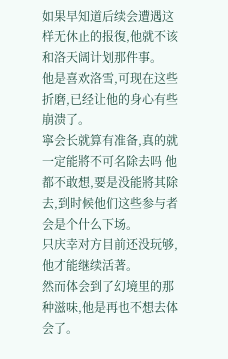如果早知道后续会遭遇这样无休止的报復,他就不该和洛天阔计划那件事。
他是喜欢洛雪,可现在这些折磨,已经让他的身心有些崩溃了。
寧会长就算有准备,真的就一定能將不可名除去吗 他都不敢想,要是没能將其除去,到时候他们这些参与者会是个什么下场。
只庆幸对方目前还没玩够,他才能继续活著。
然而体会到了幻境里的那种滋味,他是再也不想去体会了。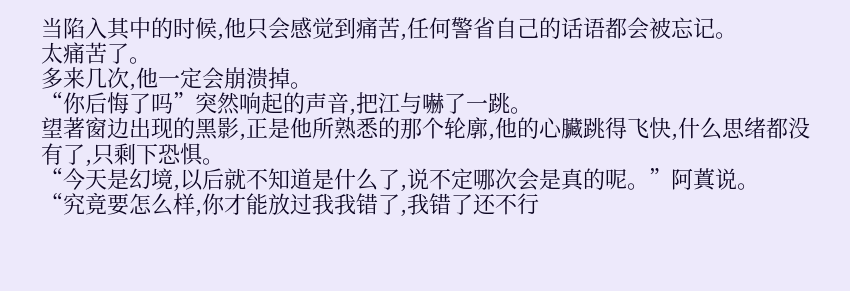当陷入其中的时候,他只会感觉到痛苦,任何警省自己的话语都会被忘记。
太痛苦了。
多来几次,他一定会崩溃掉。
“你后悔了吗”突然响起的声音,把江与嚇了一跳。
望著窗边出现的黑影,正是他所熟悉的那个轮廓,他的心臟跳得飞快,什么思绪都没有了,只剩下恐惧。
“今天是幻境,以后就不知道是什么了,说不定哪次会是真的呢。”阿蒖说。
“究竟要怎么样,你才能放过我我错了,我错了还不行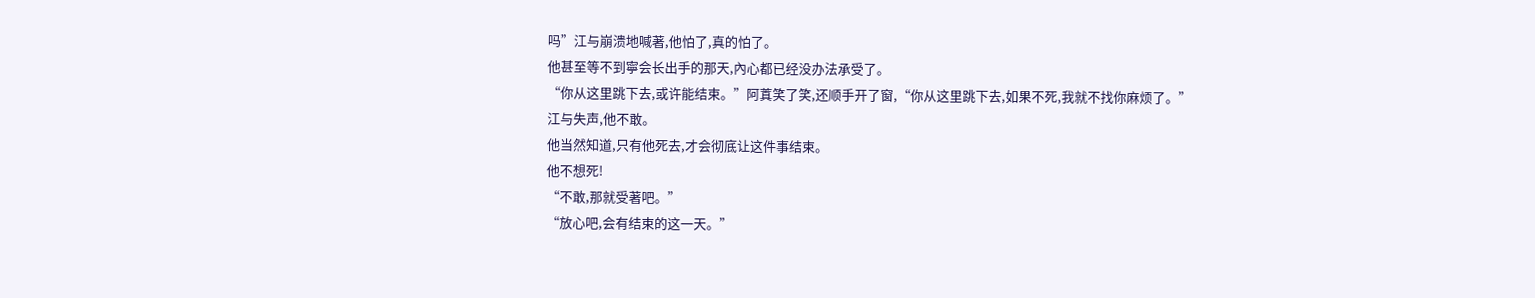吗”江与崩溃地喊著,他怕了,真的怕了。
他甚至等不到寧会长出手的那天,內心都已经没办法承受了。
“你从这里跳下去,或许能结束。”阿蒖笑了笑,还顺手开了窗,“你从这里跳下去,如果不死,我就不找你麻烦了。”
江与失声,他不敢。
他当然知道,只有他死去,才会彻底让这件事结束。
他不想死!
“不敢,那就受著吧。”
“放心吧,会有结束的这一天。”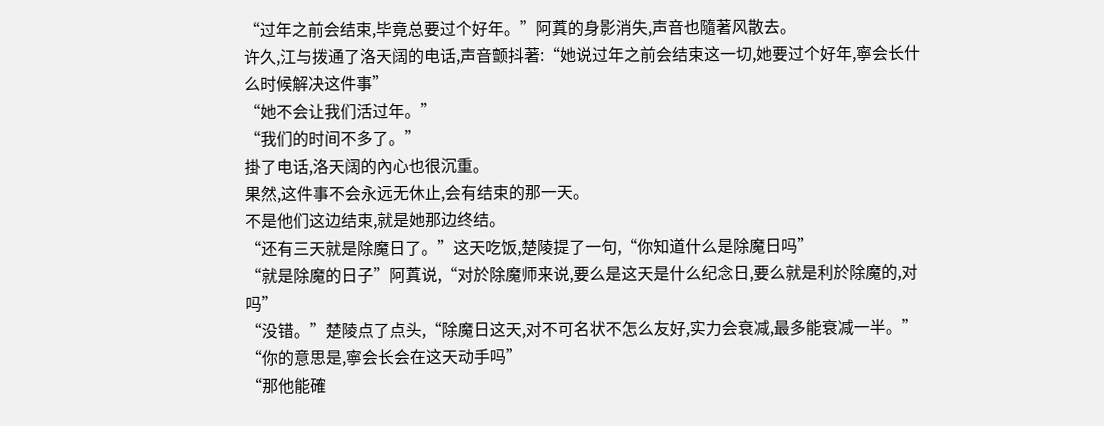“过年之前会结束,毕竟总要过个好年。”阿蒖的身影消失,声音也隨著风散去。
许久,江与拨通了洛天阔的电话,声音颤抖著:“她说过年之前会结束这一切,她要过个好年,寧会长什么时候解决这件事”
“她不会让我们活过年。”
“我们的时间不多了。”
掛了电话,洛天阔的內心也很沉重。
果然,这件事不会永远无休止,会有结束的那一天。
不是他们这边结束,就是她那边终结。
“还有三天就是除魔日了。”这天吃饭,楚陵提了一句,“你知道什么是除魔日吗”
“就是除魔的日子”阿蒖说,“对於除魔师来说,要么是这天是什么纪念日,要么就是利於除魔的,对吗”
“没错。”楚陵点了点头,“除魔日这天,对不可名状不怎么友好,实力会衰减,最多能衰减一半。”
“你的意思是,寧会长会在这天动手吗”
“那他能確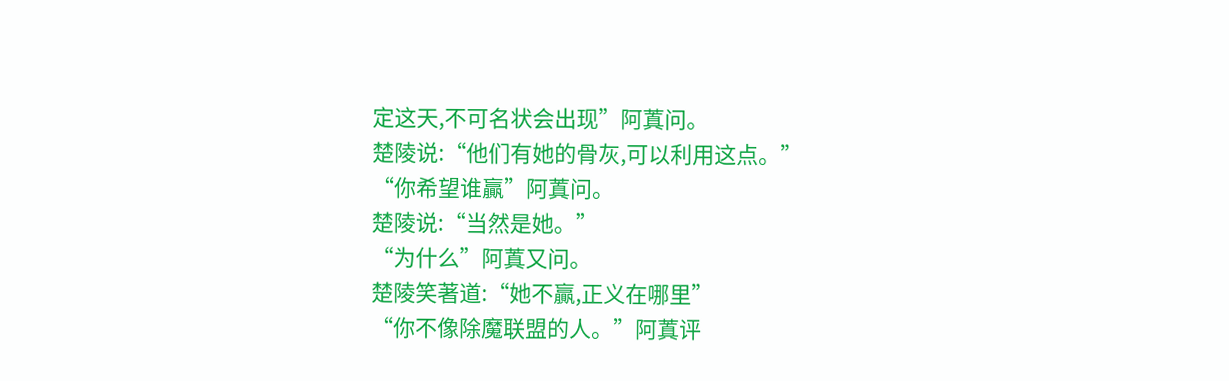定这天,不可名状会出现”阿蒖问。
楚陵说:“他们有她的骨灰,可以利用这点。”
“你希望谁贏”阿蒖问。
楚陵说:“当然是她。”
“为什么”阿蒖又问。
楚陵笑著道:“她不贏,正义在哪里”
“你不像除魔联盟的人。”阿蒖评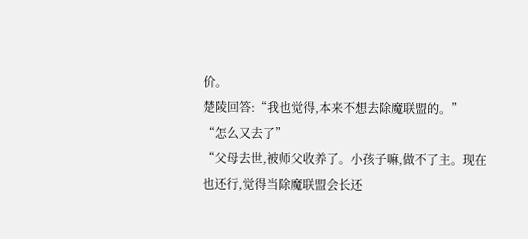价。
楚陵回答:“我也觉得,本来不想去除魔联盟的。”
“怎么又去了”
“父母去世,被师父收养了。小孩子嘛,做不了主。现在也还行,觉得当除魔联盟会长还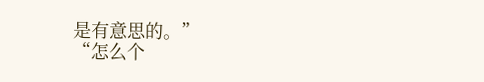是有意思的。”
“怎么个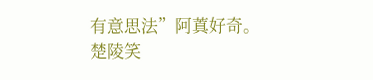有意思法”阿蒖好奇。
楚陵笑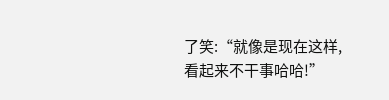了笑:“就像是现在这样,看起来不干事哈哈!”